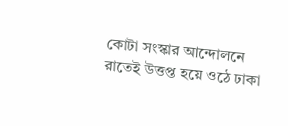কোটা সংস্কার আন্দোলনে রাতেই উত্তপ্ত হয়ে ওঠে ঢাকা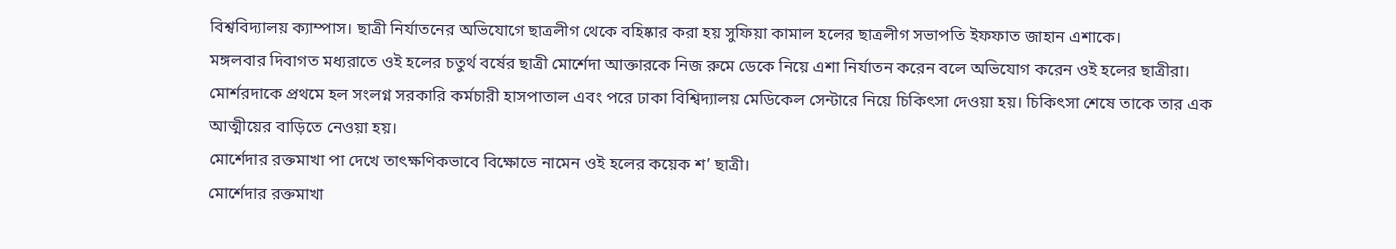বিশ্ববিদ্যালয় ক্যাম্পাস। ছাত্রী নির্যাতনের অভিযোগে ছাত্রলীগ থেকে বহিষ্কার করা হয় সুফিয়া কামাল হলের ছাত্রলীগ সভাপতি ইফফাত জাহান এশাকে।
মঙ্গলবার দিবাগত মধ্যরাতে ওই হলের চতুর্থ বর্ষের ছাত্রী মোর্শেদা আক্তারকে নিজ রুমে ডেকে নিয়ে এশা নির্যাতন করেন বলে অভিযোগ করেন ওই হলের ছাত্রীরা।
মোর্শরদাকে প্রথমে হল সংলগ্ন সরকারি কর্মচারী হাসপাতাল এবং পরে ঢাকা বিশ্বিদ্যালয় মেডিকেল সেন্টারে নিয়ে চিকিৎসা দেওয়া হয়। চিকিৎসা শেষে তাকে তার এক আত্মীয়ের বাড়িতে নেওয়া হয়।
মোর্শেদার রক্তমাখা পা দেখে তাৎক্ষণিকভাবে বিক্ষোভে নামেন ওই হলের কয়েক শ’ ছাত্রী।
মোর্শেদার রক্তমাখা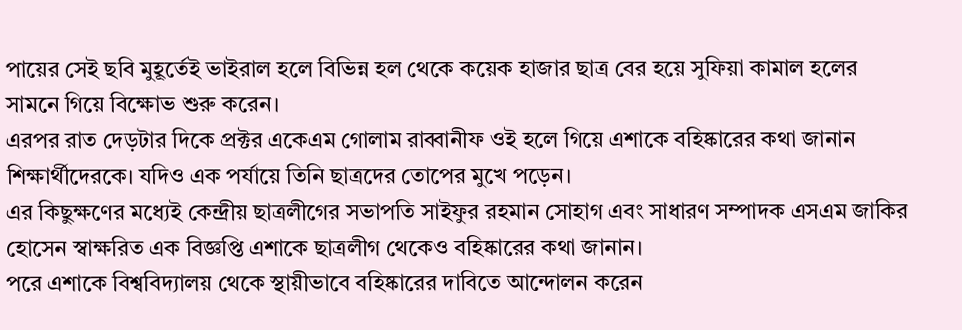পায়ের সেই ছবি মুহূর্তেই ভাইরাল হলে বিভিন্ন হল থেকে কয়েক হাজার ছাত্র বের হয়ে সুফিয়া কামাল হলের সামনে গিয়ে বিক্ষোভ শুরু করেন।
এরপর রাত দেড়টার দিকে প্রক্টর একেএম গোলাম রাব্বানীফ ওই হলে গিয়ে এশাকে বহিষ্কারের কথা জানান শিক্ষার্থীদেরকে। যদিও এক পর্যায়ে তিনি ছাত্রদের তোপের মুখে পড়েন।
এর কিছুক্ষণের মধ্যেই কেন্দ্রীয় ছাত্রলীগের সভাপতি সাইফুর রহমান সোহাগ এবং সাধারণ সম্পাদক এসএম জাকির হোসেন স্বাক্ষরিত এক বিজ্ঞপ্তি এশাকে ছাত্রলীগ থেকেও বহিষ্কারের কথা জানান।
পরে এশাকে বিশ্ববিদ্যালয় থেকে স্থায়ীভাবে বহিষ্কারের দাবিতে আন্দোলন করেন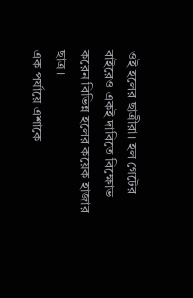ওই হলের ছাত্রীরা। হল গেটের বাইরেও একই দাবিতে বিক্ষোভ করেন বিভিন্ন হলের কয়েক হাজার ছাত্র।
এক পর্যায়ে এশাকে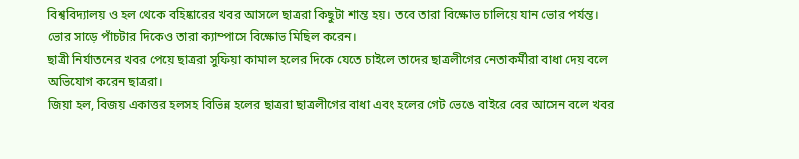বিশ্ববিদ্যালয় ও হল থেকে বহিষ্কারের খবর আসলে ছাত্ররা কিছুটা শান্ত হয়। তবে তারা বিক্ষোভ চালিয়ে যান ভোর পর্যন্ত।
ভোর সাড়ে পাঁচটার দিকেও তারা ক্যাম্পাসে বিক্ষোভ মিছিল করেন।
ছাত্রী নির্যাতনের খবর পেয়ে ছাত্ররা সুফিয়া কামাল হলের দিকে যেতে চাইলে তাদের ছাত্রলীগের নেতাকর্মীরা বাধা দেয় বলে অভিযোগ করেন ছাত্ররা।
জিয়া হল, বিজয় একাত্তর হলসহ বিভিন্ন হলের ছাত্ররা ছাত্রলীগের বাধা এবং হলের গেট ভেঙে বাইরে বের আসেন বলে খবর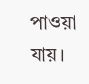পাওয়া যায়।